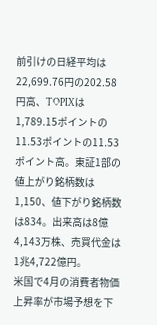前引けの日経平均は22,699.76円の202.58円高、TOPIXは1,789.15ポイントの11.53ポイントの11.53ポイント高。東証1部の値上がり銘柄数は1,150、値下がり銘柄数は834。出来高は8億4,143万株、売買代金は1兆4,722億円。
米国で4月の消費者物価上昇率が市場予想を下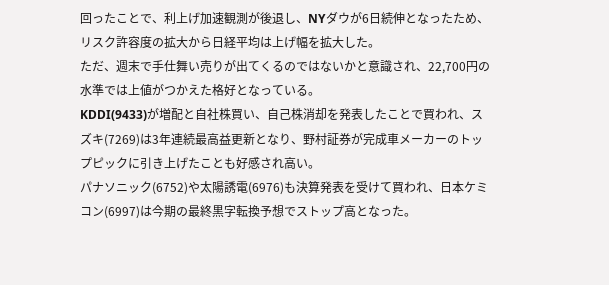回ったことで、利上げ加速観測が後退し、NYダウが6日続伸となったため、リスク許容度の拡大から日経平均は上げ幅を拡大した。
ただ、週末で手仕舞い売りが出てくるのではないかと意識され、22,700円の水準では上値がつかえた格好となっている。
KDDI(9433)が増配と自社株買い、自己株消却を発表したことで買われ、スズキ(7269)は3年連続最高益更新となり、野村証券が完成車メーカーのトップピックに引き上げたことも好感され高い。
パナソニック(6752)や太陽誘電(6976)も決算発表を受けて買われ、日本ケミコン(6997)は今期の最終黒字転換予想でストップ高となった。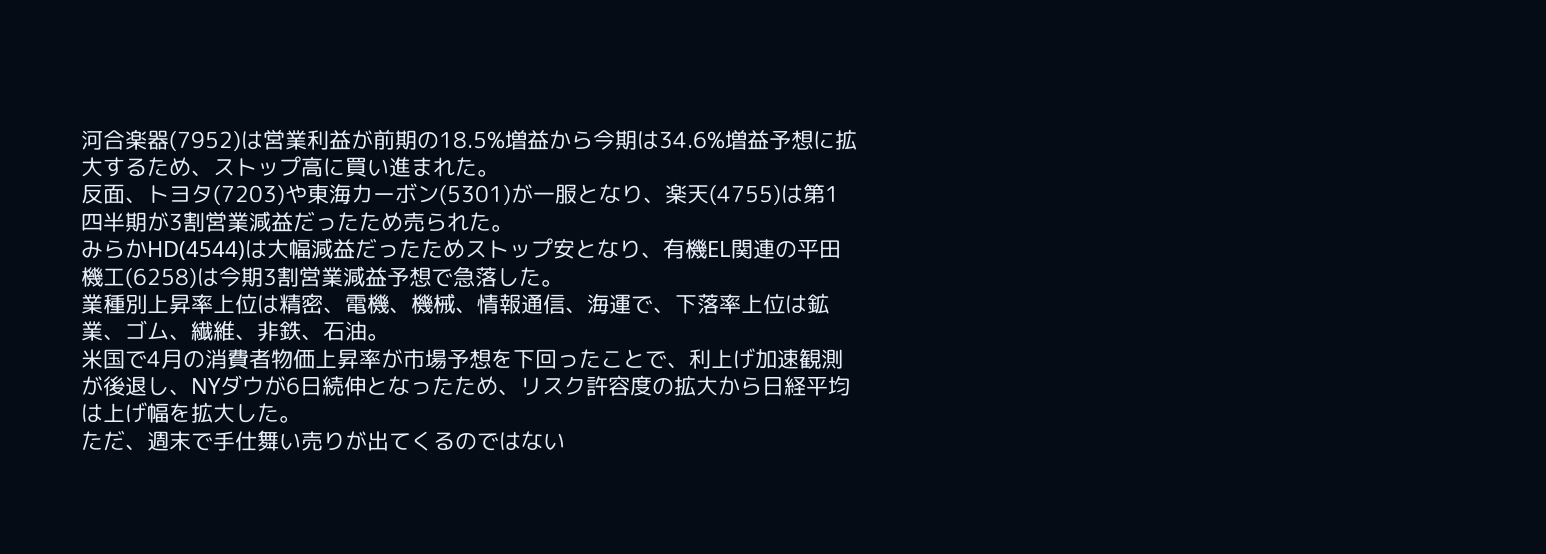河合楽器(7952)は営業利益が前期の18.5%増益から今期は34.6%増益予想に拡大するため、ストップ高に買い進まれた。
反面、トヨタ(7203)や東海カーボン(5301)が一服となり、楽天(4755)は第1四半期が3割営業減益だったため売られた。
みらかHD(4544)は大幅減益だったためストップ安となり、有機EL関連の平田機工(6258)は今期3割営業減益予想で急落した。
業種別上昇率上位は精密、電機、機械、情報通信、海運で、下落率上位は鉱業、ゴム、繊維、非鉄、石油。
米国で4月の消費者物価上昇率が市場予想を下回ったことで、利上げ加速観測が後退し、NYダウが6日続伸となったため、リスク許容度の拡大から日経平均は上げ幅を拡大した。
ただ、週末で手仕舞い売りが出てくるのではない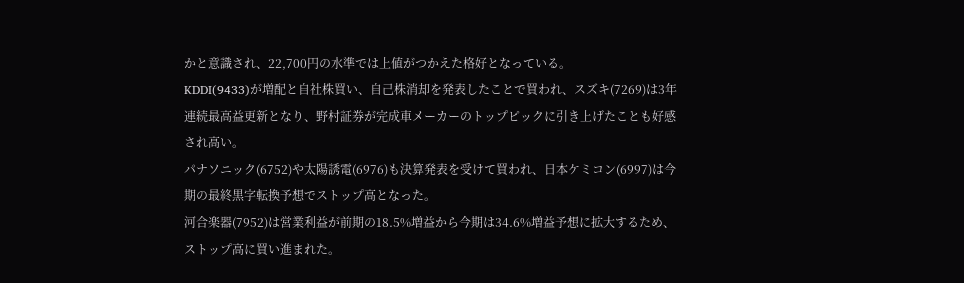かと意識され、22,700円の水準では上値がつかえた格好となっている。
KDDI(9433)が増配と自社株買い、自己株消却を発表したことで買われ、スズキ(7269)は3年連続最高益更新となり、野村証券が完成車メーカーのトップピックに引き上げたことも好感され高い。
パナソニック(6752)や太陽誘電(6976)も決算発表を受けて買われ、日本ケミコン(6997)は今期の最終黒字転換予想でストップ高となった。
河合楽器(7952)は営業利益が前期の18.5%増益から今期は34.6%増益予想に拡大するため、ストップ高に買い進まれた。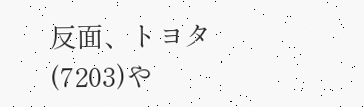反面、トヨタ(7203)や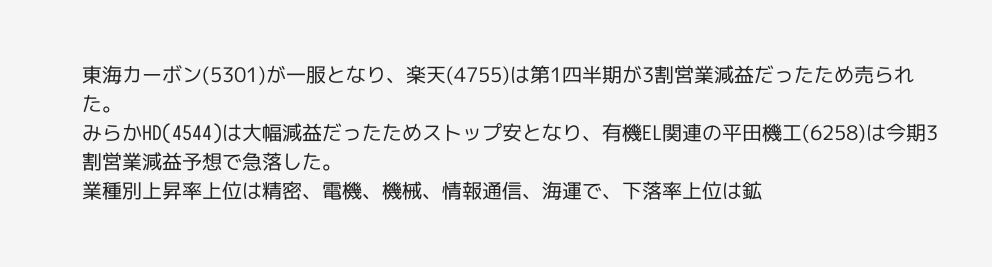東海カーボン(5301)が一服となり、楽天(4755)は第1四半期が3割営業減益だったため売られた。
みらかHD(4544)は大幅減益だったためストップ安となり、有機EL関連の平田機工(6258)は今期3割営業減益予想で急落した。
業種別上昇率上位は精密、電機、機械、情報通信、海運で、下落率上位は鉱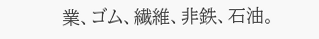業、ゴム、繊維、非鉄、石油。